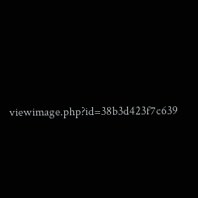viewimage.php?id=38b3d423f7c639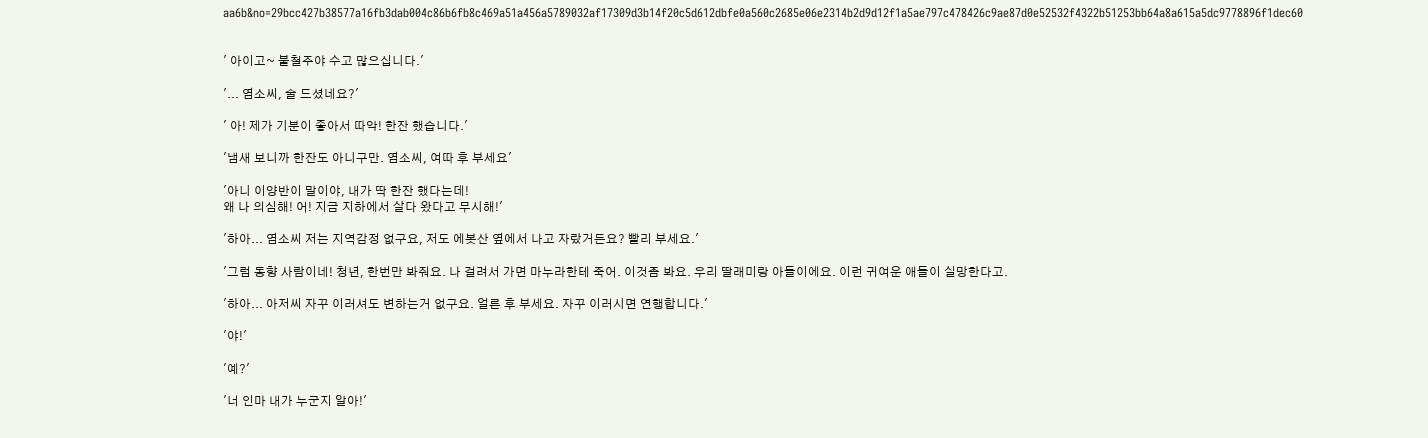aa6b&no=29bcc427b38577a16fb3dab004c86b6fb8c469a51a456a5789032af17309d3b14f20c5d612dbfe0a560c2685e06e2314b2d9d12f1a5ae797c478426c9ae87d0e52532f4322b51253bb64a8a615a5dc9778896f1dec60


' 아이고~ 불철주야 수고 많으십니다.'

'... 염소씨, 술 드셨네요?'

' 아! 제가 기분이 좋아서 따악! 한잔 했습니다.'

'냄새 보니까 한잔도 아니구만. 염소씨, 여따 후 부세요'

'아니 이양반이 말이야, 내가 딱 한잔 했다는데!
왜 나 의심해! 어! 지금 지하에서 살다 왔다고 무시해!'

'하아... 염소씨 저는 지역감정 없구요, 저도 에봇산 옆에서 나고 자랐거든요? 빨리 부세요.'

'그럼 동향 사람이네! 청년, 한번만 봐줘요. 나 걸려서 가면 마누라한테 죽어. 이것좀 봐요. 우리 딸래미랑 아들이에요. 이런 귀여운 애들이 실망한다고.

'하아... 아저씨 자꾸 이러셔도 변하는거 없구요. 얼른 후 부세요. 자꾸 이러시면 연행합니다.'

'야!'

'예?'

'너 인마 내가 누군지 알아!'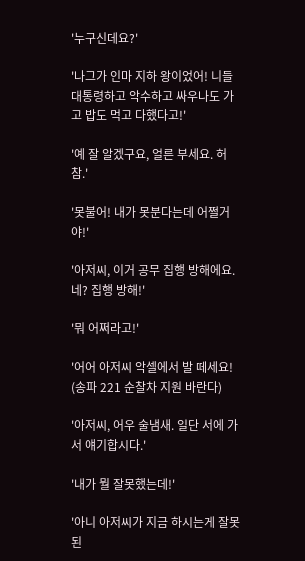'누구신데요?'

'나그가 인마 지하 왕이었어! 니들 대통령하고 악수하고 싸우나도 가고 밥도 먹고 다했다고!'

'예 잘 알겠구요, 얼른 부세요. 허참.'

'못불어! 내가 못분다는데 어쩔거야!'

'아저씨, 이거 공무 집행 방해에요. 네? 집행 방해!'

'뭐 어쩌라고!'

'어어 아저씨 악셀에서 발 떼세요! (송파 221 순찰차 지원 바란다)

'아저씨, 어우 술냄새. 일단 서에 가서 얘기합시다.'

'내가 뭘 잘못했는데!'

'아니 아저씨가 지금 하시는게 잘못된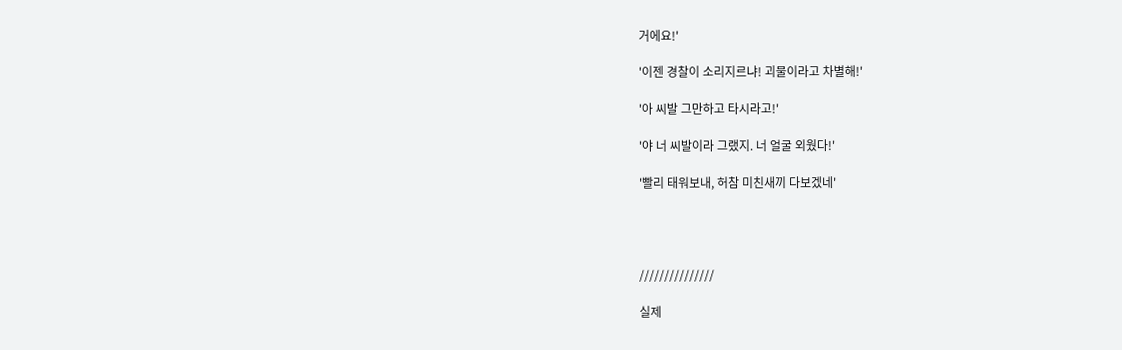거에요!'

'이젠 경찰이 소리지르냐! 괴물이라고 차별해!'

'아 씨발 그만하고 타시라고!'

'야 너 씨발이라 그랬지. 너 얼굴 외웠다!'

'빨리 태워보내, 허참 미친새끼 다보겠네'




///////////////

실제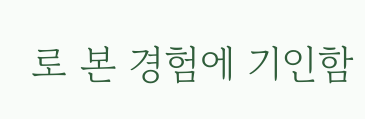로 본 경험에 기인함